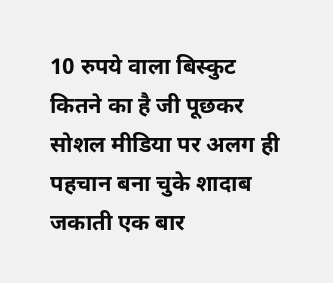10 रुपये वाला बिस्कुट कितने का है जी पूछकर सोशल मीडिया पर अलग ही पहचान बना चुके शादाब जकाती एक बार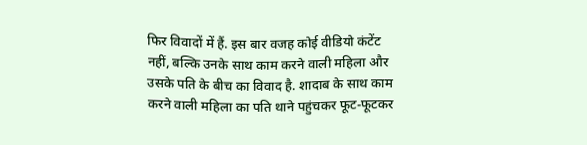फिर विवादों में हैं. इस बार वजह कोई वीडियो कंटेंट नहीं, बल्कि उनके साथ काम करने वाली महिला और उसके पति के बीच का विवाद है. शादाब के साथ काम करने वाली महिला का पति थाने पहुंचकर फूट-फूटकर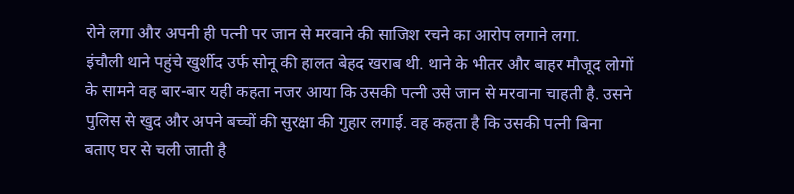रोने लगा और अपनी ही पत्नी पर जान से मरवाने की साजिश रचने का आरोप लगाने लगा.
इंचौली थाने पहुंचे खुर्शीद उर्फ सोनू की हालत बेहद खराब थी. थाने के भीतर और बाहर मौजूद लोगों के सामने वह बार-बार यही कहता नजर आया कि उसकी पत्नी उसे जान से मरवाना चाहती है. उसने पुलिस से खुद और अपने बच्चों की सुरक्षा की गुहार लगाई. वह कहता है कि उसकी पत्नी बिना बताए घर से चली जाती है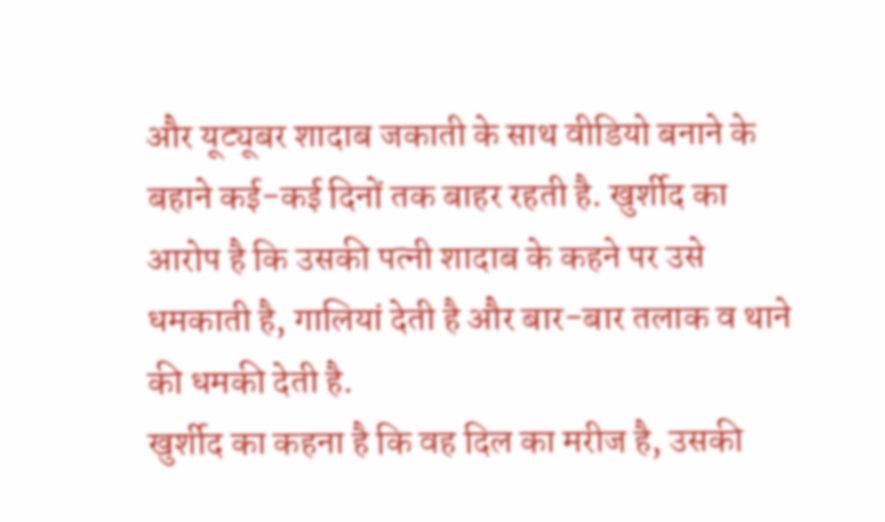और यूट्यूबर शादाब जकाती के साथ वीडियो बनाने के बहाने कई-कई दिनों तक बाहर रहती है. खुर्शीद का आरोप है कि उसकी पत्नी शादाब के कहने पर उसे धमकाती है, गालियां देती है और बार-बार तलाक व थाने की धमकी देती है.
खुर्शीद का कहना है कि वह दिल का मरीज है, उसकी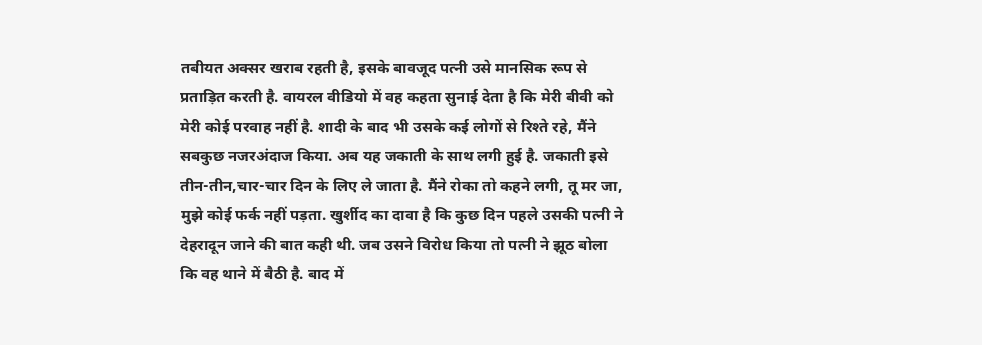तबीयत अक्सर खराब रहती है, इसके बावजूद पत्नी उसे मानसिक रूप से प्रताड़ित करती है. वायरल वीडियो में वह कहता सुनाई देता है कि मेरी बीवी को मेरी कोई परवाह नहीं है. शादी के बाद भी उसके कई लोगों से रिश्ते रहे, मैंने सबकुछ नजरअंदाज किया. अब यह जकाती के साथ लगी हुई है. जकाती इसे तीन-तीन,चार-चार दिन के लिए ले जाता है. मैंने रोका तो कहने लगी, तू मर जा, मुझे कोई फर्क नहीं पड़ता. खुर्शीद का दावा है कि कुछ दिन पहले उसकी पत्नी ने देहरादून जाने की बात कही थी. जब उसने विरोध किया तो पत्नी ने झूठ बोला कि वह थाने में बैठी है. बाद में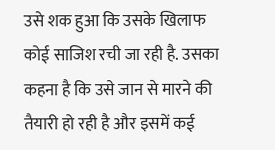उसे शक हुआ कि उसके खिलाफ कोई साजिश रची जा रही है. उसका कहना है कि उसे जान से मारने की तैयारी हो रही है और इसमें कई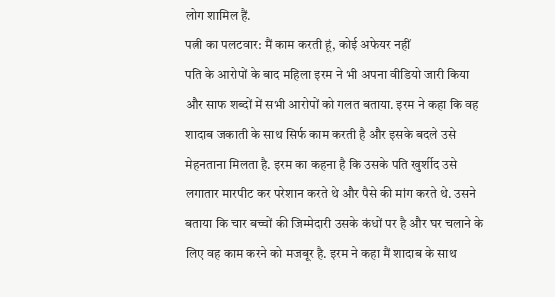लोग शामिल हैं.
पत्नी का पलटवार: मैं काम करती हूं, कोई अफेयर नहीं
पति के आरोपों के बाद महिला इरम ने भी अपना वीडियो जारी किया और साफ शब्दों में सभी आरोपों को गलत बताया. इरम ने कहा कि वह शादाब जकाती के साथ सिर्फ काम करती है और इसके बदले उसे मेहनताना मिलता है. इरम का कहना है कि उसके पति खुर्शीद उसे लगातार मारपीट कर परेशान करते थे और पैसे की मांग करते थे. उसने बताया कि चार बच्चों की जिम्मेदारी उसके कंधों पर है और घर चलाने के लिए वह काम करने को मजबूर है. इरम ने कहा मैं शादाब के साथ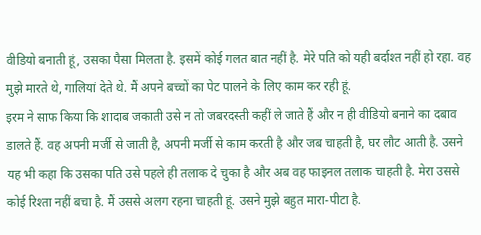वीडियो बनाती हूं, उसका पैसा मिलता है. इसमें कोई गलत बात नहीं है. मेरे पति को यही बर्दाश्त नहीं हो रहा. वह मुझे मारते थे, गालियां देते थे. मैं अपने बच्चों का पेट पालने के लिए काम कर रही हूं.
इरम ने साफ किया कि शादाब जकाती उसे न तो जबरदस्ती कहीं ले जाते हैं और न ही वीडियो बनाने का दबाव डालते हैं. वह अपनी मर्जी से जाती है, अपनी मर्जी से काम करती है और जब चाहती है, घर लौट आती है. उसने यह भी कहा कि उसका पति उसे पहले ही तलाक दे चुका है और अब वह फाइनल तलाक चाहती है. मेरा उससे कोई रिश्ता नहीं बचा है. मैं उससे अलग रहना चाहती हूं. उसने मुझे बहुत मारा-पीटा है.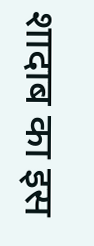शादाब का इस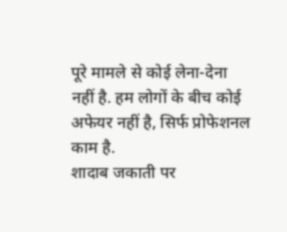पूरे मामले से कोई लेना-देना नहीं है. हम लोगों के बीच कोई अफेयर नहीं है, सिर्फ प्रोफेशनल काम है.
शादाब जकाती पर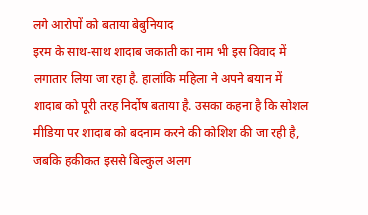लगे आरोपों को बताया बेबुनियाद
इरम के साथ-साथ शादाब जकाती का नाम भी इस विवाद में लगातार लिया जा रहा है. हालांकि महिला ने अपने बयान में शादाब को पूरी तरह निर्दोष बताया है. उसका कहना है कि सोशल मीडिया पर शादाब को बदनाम करने की कोशिश की जा रही है, जबकि हकीकत इससे बिल्कुल अलग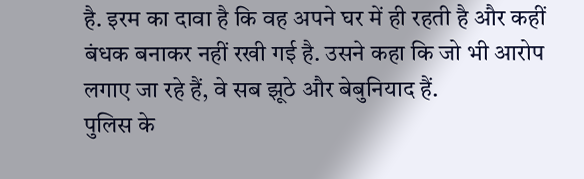है. इरम का दावा है कि वह अपने घर में ही रहती है और कहीं बंधक बनाकर नहीं रखी गई है. उसने कहा कि जो भी आरोप लगाए जा रहे हैं, वे सब झूठे और बेबुनियाद हैं.
पुलिस के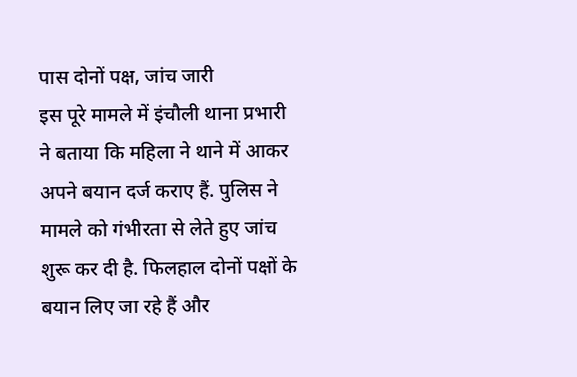पास दोनों पक्ष, जांच जारी
इस पूरे मामले में इंचौली थाना प्रभारी ने बताया कि महिला ने थाने में आकर अपने बयान दर्ज कराए हैं. पुलिस ने मामले को गंभीरता से लेते हुए जांच शुरू कर दी है. फिलहाल दोनों पक्षों के बयान लिए जा रहे हैं और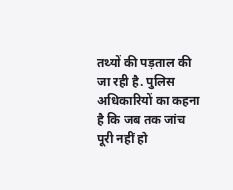तथ्यों की पड़ताल की जा रही है. पुलिस अधिकारियों का कहना है कि जब तक जांच पूरी नहीं हो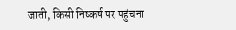जाती, किसी निष्कर्ष पर पहुंचना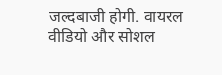जल्दबाजी होगी. वायरल वीडियो और सोशल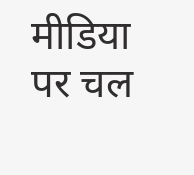मीडिया पर चल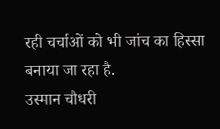रही चर्चाओं को भी जांच का हिस्सा बनाया जा रहा है.
उस्मान चौधरी